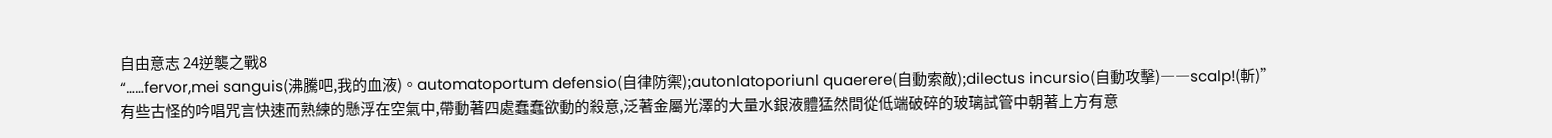自由意志 24逆襲之戰8
“……fervor,mei sanguis(沸騰吧,我的血液)。automatoportum defensio(自律防禦);autonlatoporiunl quaerere(自動索敵);dilectus incursio(自動攻擊)――scalp!(斬)”
有些古怪的吟唱咒言快速而熟練的懸浮在空氣中,帶動著四處蠢蠢欲動的殺意,泛著金屬光澤的大量水銀液體猛然間從低端破碎的玻璃試管中朝著上方有意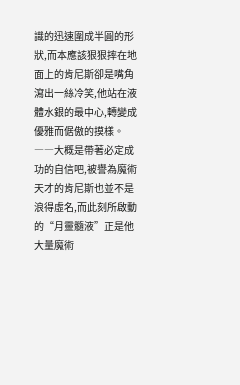識的迅速圍成半圓的形狀,而本應該狠狠摔在地面上的肯尼斯卻是嘴角瀉出一絲冷笑,他站在液體水銀的最中心,轉變成優雅而倨傲的摸樣。
――大概是帶著必定成功的自信吧,被譽為魔術天才的肯尼斯也並不是浪得虛名,而此刻所啟動的“月靈髓液”正是他大量魔術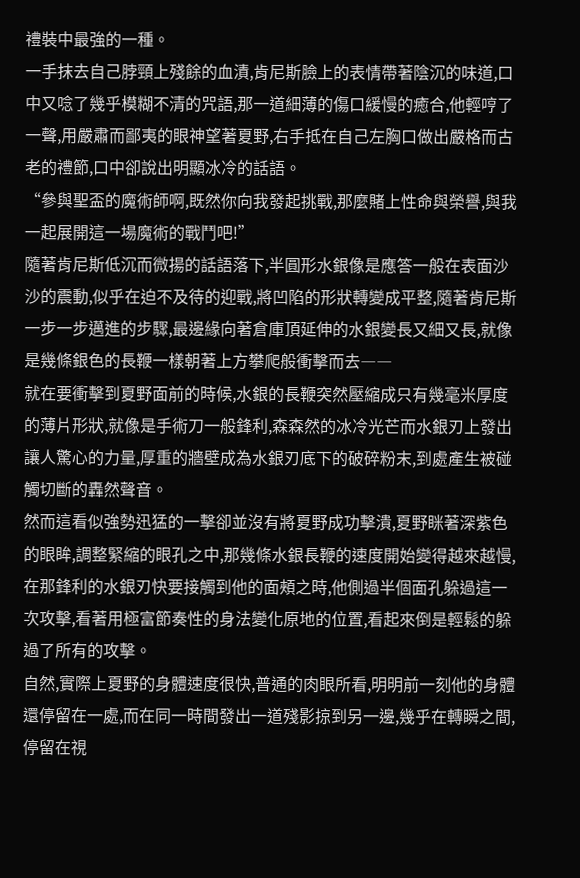禮裝中最強的一種。
一手抹去自己脖頸上殘餘的血漬,肯尼斯臉上的表情帶著陰沉的味道,口中又唸了幾乎模糊不清的咒語,那一道細薄的傷口緩慢的癒合,他輕哼了一聲,用嚴肅而鄙夷的眼神望著夏野,右手抵在自己左胸口做出嚴格而古老的禮節,口中卻說出明顯冰冷的話語。
“參與聖盃的魔術師啊,既然你向我發起挑戰,那麼賭上性命與榮譽,與我一起展開這一場魔術的戰鬥吧!”
隨著肯尼斯低沉而微揚的話語落下,半圓形水銀像是應答一般在表面沙沙的震動,似乎在迫不及待的迎戰,將凹陷的形狀轉變成平整,隨著肯尼斯一步一步邁進的步驟,最邊緣向著倉庫頂延伸的水銀變長又細又長,就像是幾條銀色的長鞭一樣朝著上方攀爬般衝擊而去――
就在要衝擊到夏野面前的時候,水銀的長鞭突然壓縮成只有幾毫米厚度的薄片形狀,就像是手術刀一般鋒利,森森然的冰冷光芒而水銀刃上發出讓人驚心的力量,厚重的牆壁成為水銀刃底下的破碎粉末,到處產生被碰觸切斷的轟然聲音。
然而這看似強勢迅猛的一擊卻並沒有將夏野成功擊潰,夏野眯著深紫色的眼眸,調整緊縮的眼孔之中,那幾條水銀長鞭的速度開始變得越來越慢,在那鋒利的水銀刃快要接觸到他的面頰之時,他側過半個面孔躲過這一次攻擊,看著用極富節奏性的身法變化原地的位置,看起來倒是輕鬆的躲過了所有的攻擊。
自然,實際上夏野的身體速度很快,普通的肉眼所看,明明前一刻他的身體還停留在一處,而在同一時間發出一道殘影掠到另一邊,幾乎在轉瞬之間,停留在視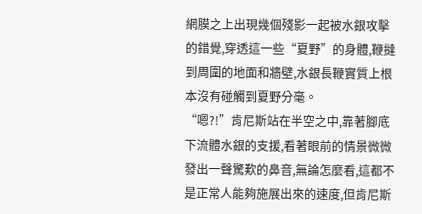網膜之上出現幾個殘影一起被水銀攻擊的錯覺,穿透這一些“夏野”的身體,鞭撻到周圍的地面和牆壁,水銀長鞭實質上根本沒有碰觸到夏野分毫。
“嗯?!”肯尼斯站在半空之中,靠著腳底下流體水銀的支援,看著眼前的情景微微發出一聲驚歎的鼻音,無論怎麼看,這都不是正常人能夠施展出來的速度,但肯尼斯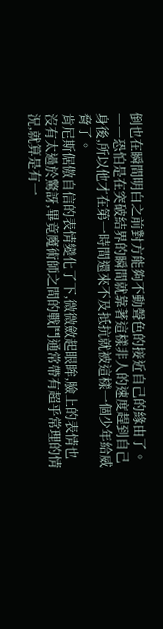倒也在瞬間明白之前對方能夠不動聲色的接近自己的緣由了。
――恐怕是在突破結界的瞬間就靠著這樣非人的速度趕到自己身後,所以他才在第一時間還來不及抵抗就被這樣一個少年給威脅了。
肯尼斯倨傲自信的表情變化了下,微微斂起眼眸,臉上的表情也沒有太過於驚訝,畢竟魔術師之間的戰鬥通常帶有超乎常理的情況,就算是有一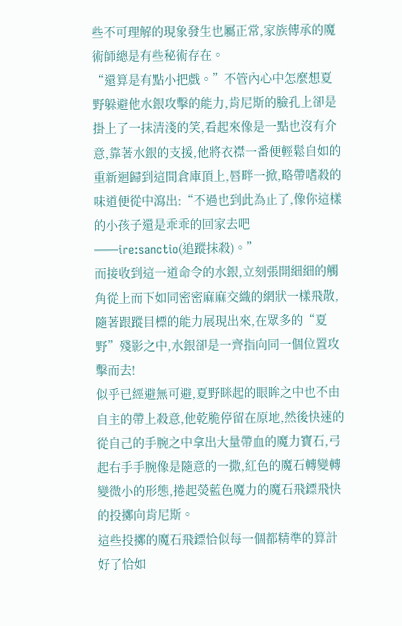些不可理解的現象發生也屬正常,家族傳承的魔術師總是有些秘術存在。
“還算是有點小把戲。”不管內心中怎麼想夏野躲避他水銀攻擊的能力,肯尼斯的臉孔上卻是掛上了一抹清淺的笑,看起來像是一點也沒有介意,靠著水銀的支援,他將衣襟一番便輕鬆自如的重新迴歸到這間倉庫頂上,唇畔一掀,略帶嗜殺的味道便從中瀉出:“不過也到此為止了,像你這樣的小孩子還是乖乖的回家去吧――ire:sanctio(追蹤抹殺)。”
而接收到這一道命令的水銀,立刻張開細細的觸角從上而下如同密密麻麻交織的網狀一樣飛散,隨著跟蹤目標的能力展現出來,在眾多的“夏野”殘影之中,水銀卻是一齊指向同一個位置攻擊而去!
似乎已經避無可避,夏野眯起的眼眸之中也不由自主的帶上殺意,他乾脆停留在原地,然後快速的從自己的手腕之中拿出大量帶血的魔力寶石,弓起右手手腕像是隨意的一撒,紅色的魔石轉變轉變微小的形態,捲起熒藍色魔力的魔石飛鏢飛快的投擲向肯尼斯。
這些投擲的魔石飛鏢恰似每一個都精準的算計好了恰如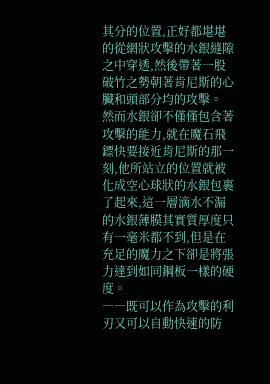其分的位置,正好都堪堪的從網狀攻擊的水銀縫隙之中穿透,然後帶著一股破竹之勢朝著肯尼斯的心臟和頭部分均的攻擊。
然而水銀卻不僅僅包含著攻擊的能力,就在魔石飛鏢快要接近肯尼斯的那一刻,他所站立的位置就被化成空心球狀的水銀包裹了起來,這一層滴水不漏的水銀薄膜其實質厚度只有一毫米都不到,但是在充足的魔力之下卻是將張力達到如同鋼板一樣的硬度。
――既可以作為攻擊的利刃又可以自動快速的防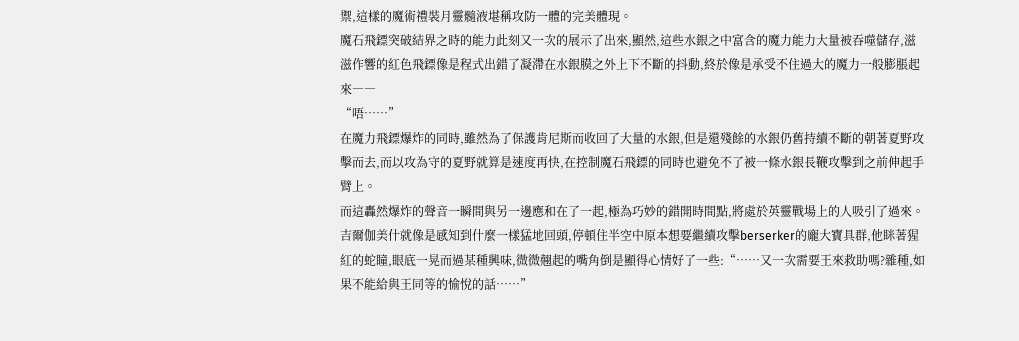禦,這樣的魔術禮裝月靈髓液堪稱攻防一體的完美體現。
魔石飛鏢突破結界之時的能力此刻又一次的展示了出來,顯然,這些水銀之中富含的魔力能力大量被吞噬儲存,滋滋作響的紅色飛鏢像是程式出錯了凝滯在水銀膜之外上下不斷的抖動,終於像是承受不住過大的魔力一般膨脹起來――
“唔……”
在魔力飛鏢爆炸的同時,雖然為了保護肯尼斯而收回了大量的水銀,但是還殘餘的水銀仍舊持續不斷的朝著夏野攻擊而去,而以攻為守的夏野就算是速度再快,在控制魔石飛鏢的同時也避免不了被一條水銀長鞭攻擊到之前伸起手臂上。
而這轟然爆炸的聲音一瞬間與另一邊應和在了一起,極為巧妙的錯開時間點,將處於英靈戰場上的人吸引了過來。
吉爾伽美什就像是感知到什麼一樣猛地回頭,停頓住半空中原本想要繼續攻擊berserker的龐大寶具群,他眯著猩紅的蛇瞳,眼底一晃而過某種興味,微微翹起的嘴角倒是顯得心情好了一些:“……又一次需要王來救助嗎?雜種,如果不能給與王同等的愉悅的話……”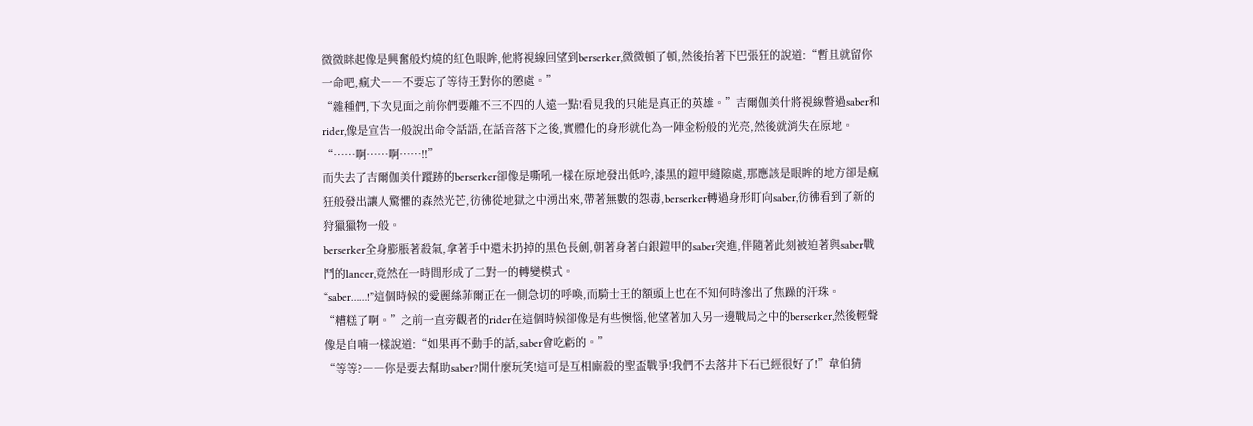微微眯起像是興奮般灼燒的紅色眼眸,他將視線回望到berserker,微微頓了頓,然後抬著下巴張狂的說道:“暫且就留你一命吧,瘋犬――不要忘了等待王對你的懲處。”
“雜種們,下次見面之前你們要離不三不四的人遠一點!看見我的只能是真正的英雄。”吉爾伽美什將視線瞥過saber和rider,像是宣告一般說出命令話語,在話音落下之後,實體化的身形就化為一陣金粉般的光亮,然後就消失在原地。
“……啊……啊……!!”
而失去了吉爾伽美什蹤跡的berserker卻像是嘶吼一樣在原地發出低吟,漆黑的鎧甲縫隙處,那應該是眼眸的地方卻是瘋狂般發出讓人驚懼的森然光芒,彷彿從地獄之中湧出來,帶著無數的怨毒,berserker轉過身形盯向saber,彷彿看到了新的狩獵獵物一般。
berserker全身膨脹著殺氣,拿著手中還未扔掉的黑色長劍,朝著身著白銀鎧甲的saber突進,伴隨著此刻被迫著與saber戰鬥的lancer,竟然在一時間形成了二對一的轉變模式。
“saber……!”這個時候的愛麗絲菲爾正在一側急切的呼喚,而騎士王的額頭上也在不知何時滲出了焦躁的汗珠。
“糟糕了啊。”之前一直旁觀者的rider在這個時候卻像是有些懊惱,他望著加入另一邊戰局之中的berserker,然後輕聲像是自喃一樣說道:“如果再不動手的話,saber會吃虧的。”
“等等?――你是要去幫助saber?開什麼玩笑!這可是互相廝殺的聖盃戰爭!我們不去落井下石已經很好了!”韋伯猜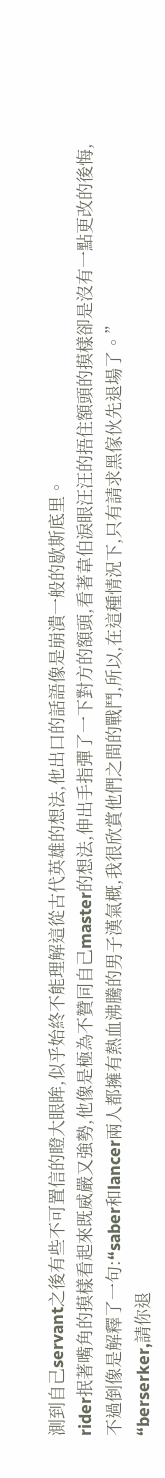測到自己servant之後有些不可置信的瞪大眼眸,似乎始終不能理解這從古代英雄的想法,他出口的話語像是崩潰一般的歇斯底里。
rider抿著嘴角的摸樣看起來既威嚴又強勢,他像是極為不贊同自己master的想法,伸出手指彈了一下對方的額頭,看著韋伯淚眼汪汪的捂住額頭的摸樣卻是沒有一點更改的後悔,不過倒像是解釋了一句:“saber和lancer兩人都擁有熱血沸騰的男子漢氣概,我很欣賞他們之間的戰鬥,所以,在這種情況下,只有請求黑傢伙先退場了。”
“berserker,請你退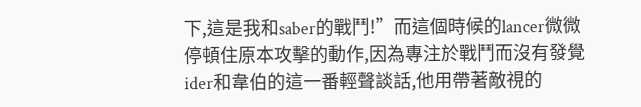下,這是我和saber的戰鬥!”而這個時候的lancer微微停頓住原本攻擊的動作,因為專注於戰鬥而沒有發覺ider和韋伯的這一番輕聲談話,他用帶著敵視的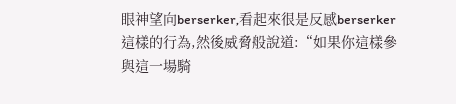眼神望向berserker,看起來很是反感berserker這樣的行為,然後威脅般說道:“如果你這樣參與這一場騎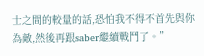士之間的較量的話,恐怕我不得不首先與你為敵,然後再跟saber繼續戰鬥了。”